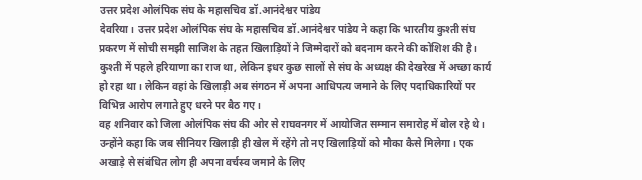उत्तर प्रदेश ओलंपिक संघ के महासचिव डॉ.आनंदेश्वर पांडेय
देवरिया। उत्तर प्रदेश ओलंपिक संघ के महासचिव डॉ.आनंदेश्वर पांडेय ने कहा कि भारतीय कुश्ती संघ प्रकरण में सोची समझी साजिश के तहत खिलाड़ियों ने जिम्मेदारों को बदनाम करने की कोशिश की है। कुश्ती में पहले हरियाणा का राज था, लेकिन इधर कुछ सालों से संघ के अध्यक्ष की देखरेख में अच्छा कार्य हो रहा था। लेकिन वहां के खिलाड़ी अब संगठन में अपना आधिपत्य जमाने के लिए पदाधिकारियों पर विभिन्न आरोप लगाते हुए धरने पर बैठ गए।
वह शनिवार को जिला ओलंपिक संघ की ओर से राघवनगर में आयोजित सम्मान समारोह में बोल रहे थे। उन्होंने कहा कि जब सीनियर खिलाड़ी ही खेल में रहेंगे तो नए खिलाड़ियों को मौका कैसे मिलेगा। एक अखाड़े से संबंधित लोग ही अपना वर्चस्व जमाने के लिए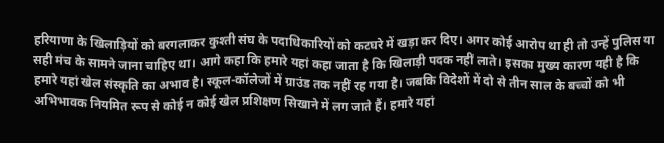हरियाणा के खिलाड़ियों को बरगलाकर कुश्ती संघ के पदाधिकारियों को कटघरे में खड़ा कर दिए। अगर कोई आरोप था ही तो उन्हें पुलिस या सही मंच के सामने जाना चाहिए था। आगे कहा कि हमारे यहां कहा जाता है कि खिलाड़ी पदक नहीं लाते। इसका मुख्य कारण यही है कि हमारे यहां खेल संस्कृति का अभाव है। स्कूल-कॉलेजों में ग्राउंड तक नहीं रह गया है। जबकि विदेशों में दो से तीन साल के बच्चों को भी अभिभावक नियमित रूप से कोई न कोई खेल प्रशिक्षण सिखाने में लग जाते हैं। हमारे यहां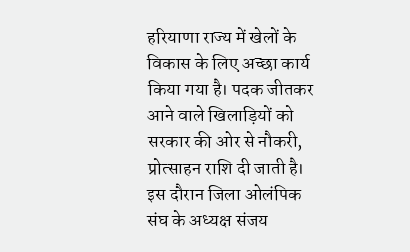हरियाणा राज्य में खेलों के विकास के लिए अच्छा कार्य किया गया है। पदक जीतकर आने वाले खिलाड़ियों को सरकार की ओर से नौकरी, प्रोत्साहन राशि दी जाती है। इस दौरान जिला ओलंपिक संघ के अध्यक्ष संजय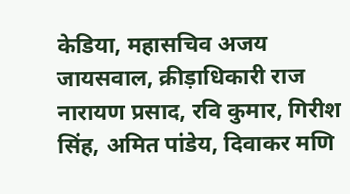केडिया, महासचिव अजय जायसवाल, क्रीड़ाधिकारी राज नारायण प्रसाद, रवि कुमार, गिरीश सिंह, अमित पांडेय, दिवाकर मणि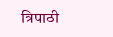त्रिपाठी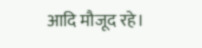आदि मौजूद रहे।